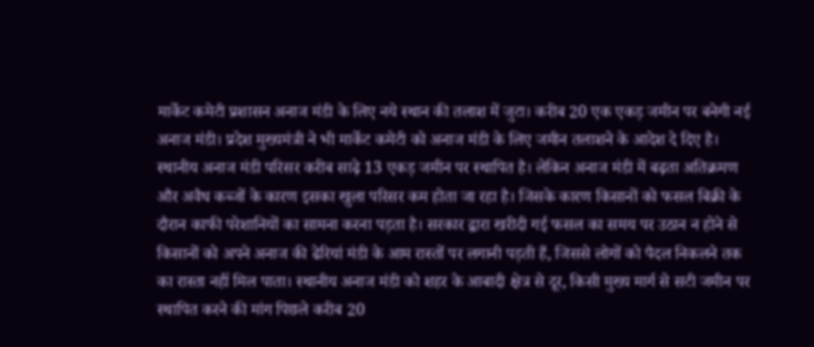मार्केट कमेटी प्रशासन अनाज मंडी के लिए नये स्थान की तलाश में जुटा। करीब 20 एक एकड़ जमीन पर बनेगी नई अनाज मंडी। प्रदेश मुख्यमंत्री ने भी मार्केट कमेटी को अनाज मंडी के लिए जमीन तलाशने के आदेश दे दिए है। स्थानीय अनाज मंडी परिसर करीब साढ़े 13 एकड़ जमीन पर स्थापित है। लेकिन अनाज मंडी में बढ़ता अतिक्रमण और अवैध कब्जों के कारण इसका खुला परिसर कम होता जा रहा है। जिसके कारण किसानों को फसल बिक्री के दौरान काफी परेशानियों का सामना करना पड़ता है। सरकार द्वारा खरीदी गई फसल का समय पर उठान न होने से किसानों को अपने अनाज की ढेरियां मंडी के आम रास्तों पर लगानी पड़ती हैं, जिससे लोगों को पैदल निकलने तक का रास्ता नहीं मिल पाता। स्थानीय अनाज मंडी को शहर के आबादी क्षेत्र से दूर, किसी मुख्य मार्ग से सटी जमीन पर स्थापित करने की मांग पिछले करीब 20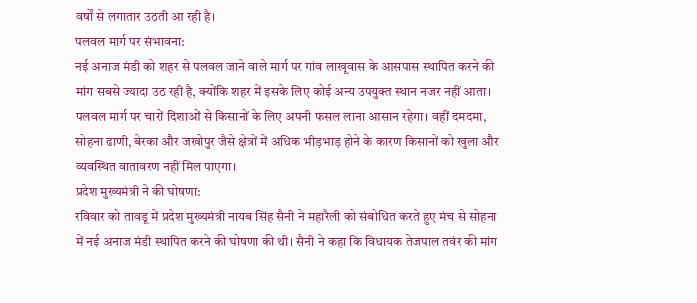वर्षों से लगातार उठती आ रही है।
पलवल मार्ग पर संभावना:
नई अनाज मंडी को शहर से पलवल जाने वाले मार्ग पर गांव लाखूवास के आसपास स्थापित करने की मांग सबसे ज्यादा उठ रही है, क्योंकि शहर में इसके लिए कोई अन्य उपयुक्त स्थान नजर नहीं आता। पलवल मार्ग पर चारों दिशाओं से किसानों के लिए अपनी फसल लाना आसान रहेगा। वहीं दमदमा, सोहना ढाणी, बेरका और जखोपुर जैसे क्षेत्रों में अधिक भीड़भाड़ होने के कारण किसानों को खुला और व्यवस्थित वातावरण नहीं मिल पाएगा।
प्रदेश मुख्यमंत्री ने की घोषणा:
रविवार को तावडू में प्रदेश मुख्यमंत्री नायब सिंह सैनी ने महारैली को संबोधित करते हुए मंच से सोहना में नई अनाज मंडी स्थापित करने की घोषणा की थी। सैनी ने कहा कि विधायक तेजपाल तवंर की मांग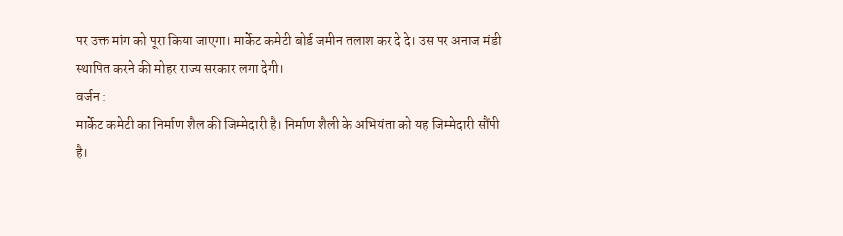पर उक्त मांग को पूरा किया जाएगा। मार्केट कमेटी बोर्ड जमीन तलाश कर दे दे। उस पर अनाज मंडी स्थापित करने की मोहर राज्य सरकार लगा देगी।
वर्जन :
मार्केट कमेटी का निर्माण शैल की जिम्मेदारी है। निर्माण शैली के अभियंता को यह जिम्मेदारी सौंपी है।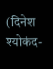(दिनेश श्योकंद-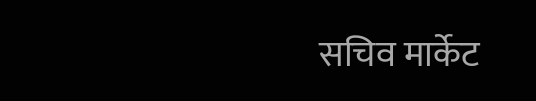सचिव मार्केट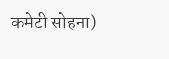कमेटी सोहना)